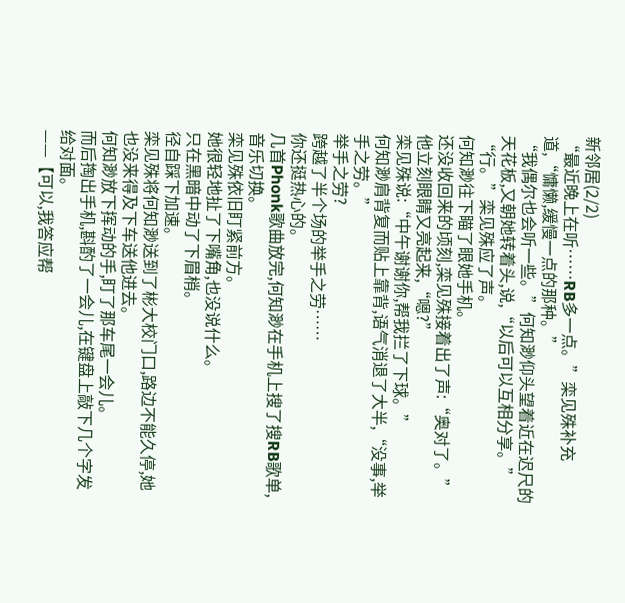新邻居(2/2)
“最近晚上在听……RB多一点。”栾见殊补充道,“慵懒,缓慢一点的那种。”
“我偶尔也会听一些。”何知渺仰头望着近在迟尺的天花板,又朝她转着头,说,“以后可以互相分享。”
“行。”栾见殊应了声。
何知渺往下瞄了眼她手机。
还没收回来的顷刻,栾见殊接着出了声:“奥对了。”
他立刻眼睛又亮起来,“嗯?”
栾见殊说:“中午谢谢你,帮我拦了下球。”
何知渺肩背复而贴上靠背,语气消退了大半,“没事,举手之劳。”
举手之劳?
跨越了半个场的举手之劳……
你还挺热心的。
几首Phonk歌曲放完,何知渺在手机上搜了搜RB歌单,音乐切换。
栾见殊依旧盯紧前方。
她很轻地扯了下嘴角,也没说什么。
只在黑暗中动了下眉梢。
径自踩下加速。
栾见殊将何知渺送到了彬大校门口,路边不能久停,她也没来得及下车送他进去。
何知渺放下挥动的手,盯了那车尾一会儿。
而后掏出手机,斟酌了一会儿,在键盘上敲下几个字发给对面。
——【可以,我答应帮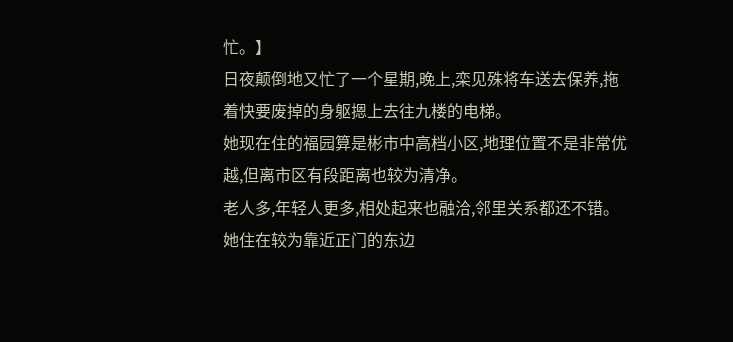忙。】
日夜颠倒地又忙了一个星期,晚上,栾见殊将车送去保养,拖着快要废掉的身躯摁上去往九楼的电梯。
她现在住的福园算是彬市中高档小区,地理位置不是非常优越,但离市区有段距离也较为清净。
老人多,年轻人更多,相处起来也融洽,邻里关系都还不错。
她住在较为靠近正门的东边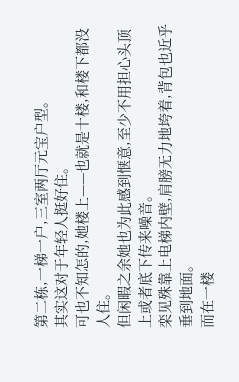第二栋,一梯一户,三室两厅元宝户型。
其实这对于年轻人挺好住。
可也不知怎的,她楼上——也就是十楼,和楼下都没人住。
但闲暇之余她也为此感到惬意,至少不用担心头顶上或者底下传来噪音。
栾见殊靠上电梯内壁,肩膀无力地垮着,背包也近乎垂到地面。
而在一楼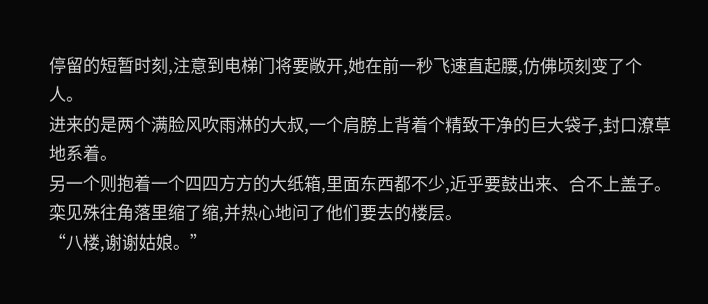停留的短暂时刻,注意到电梯门将要敞开,她在前一秒飞速直起腰,仿佛顷刻变了个人。
进来的是两个满脸风吹雨淋的大叔,一个肩膀上背着个精致干净的巨大袋子,封口潦草地系着。
另一个则抱着一个四四方方的大纸箱,里面东西都不少,近乎要鼓出来、合不上盖子。
栾见殊往角落里缩了缩,并热心地问了他们要去的楼层。
“八楼,谢谢姑娘。”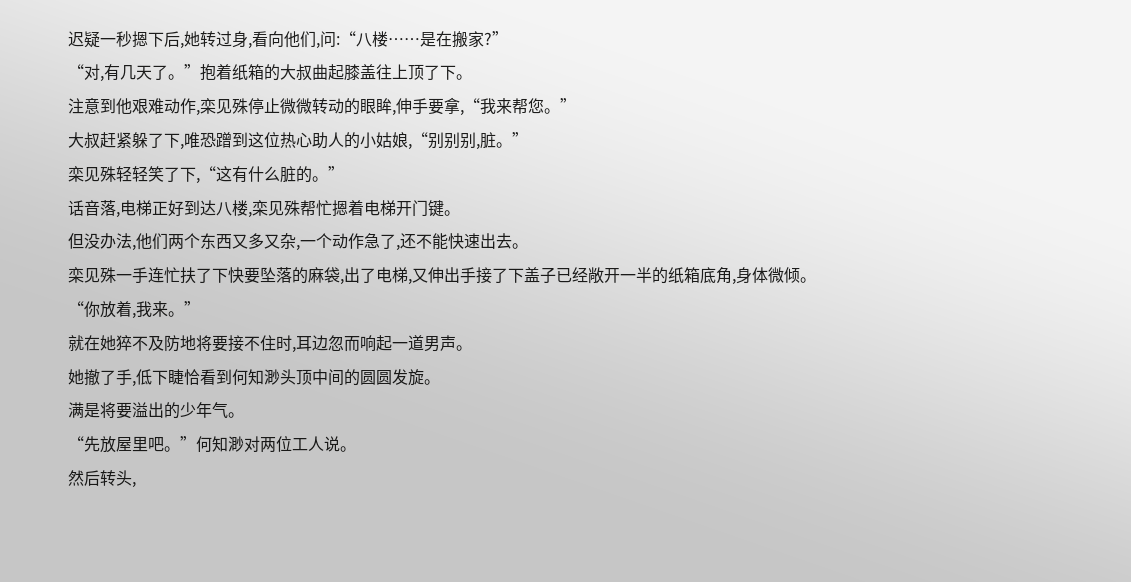迟疑一秒摁下后,她转过身,看向他们,问:“八楼……是在搬家?”
“对,有几天了。”抱着纸箱的大叔曲起膝盖往上顶了下。
注意到他艰难动作,栾见殊停止微微转动的眼眸,伸手要拿,“我来帮您。”
大叔赶紧躲了下,唯恐蹭到这位热心助人的小姑娘,“别别别,脏。”
栾见殊轻轻笑了下,“这有什么脏的。”
话音落,电梯正好到达八楼,栾见殊帮忙摁着电梯开门键。
但没办法,他们两个东西又多又杂,一个动作急了,还不能快速出去。
栾见殊一手连忙扶了下快要坠落的麻袋,出了电梯,又伸出手接了下盖子已经敞开一半的纸箱底角,身体微倾。
“你放着,我来。”
就在她猝不及防地将要接不住时,耳边忽而响起一道男声。
她撤了手,低下睫恰看到何知渺头顶中间的圆圆发旋。
满是将要溢出的少年气。
“先放屋里吧。”何知渺对两位工人说。
然后转头,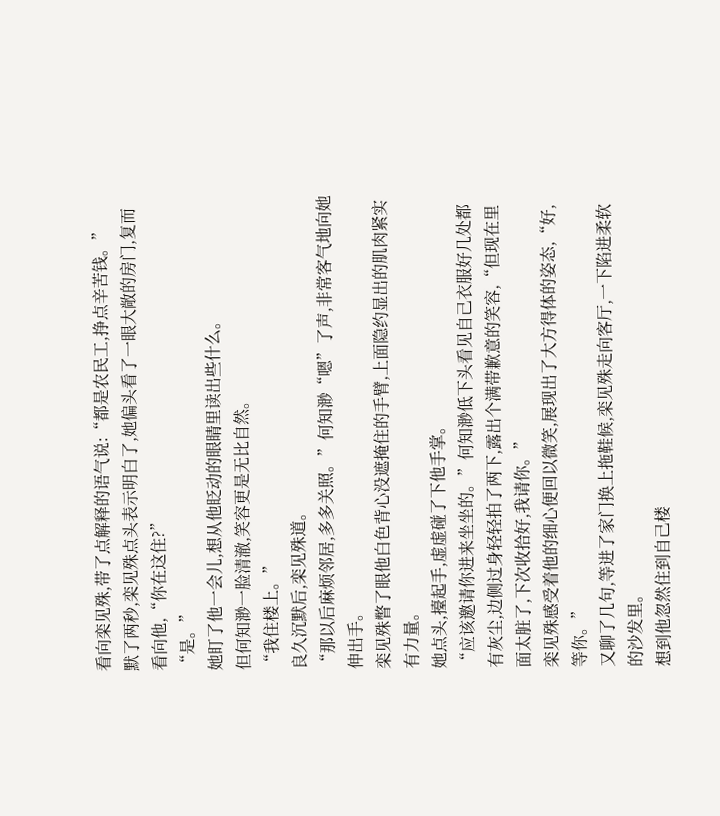看向栾见殊,带了点解释的语气说:“都是农民工,挣点辛苦钱。”
默了两秒,栾见殊点头表示明白了,她偏头看了一眼大敞的房门,复而看向他,“你在这住?”
“是。”
她盯了他一会儿,想从他眨动的眼睛里读出些什么。
但何知渺一脸清澈,笑容更是无比自然。
“我住楼上。”
良久沉默后,栾见殊道。
“那以后麻烦邻居,多多关照。”何知渺“嗯”了声,非常客气地向她伸出手。
栾见殊瞥了眼他白色背心没遮掩住的手臂,上面隐约显出的肌肉紧实有力量。
她点头,擡起手,虚虚碰了下他手掌。
“应该邀请你进来坐坐的。”何知渺低下头看见自己衣服好几处都有灰尘,边侧过身轻轻拍了两下,露出个满带歉意的笑容,“但现在里面太脏了,下次收拾好,我请你。”
栾见殊感受着他的细心便回以微笑,展现出了大方得体的姿态,“好,等你。”
又聊了几句,等进了家门换上拖鞋候,栾见殊走向客厅,一下陷进柔软的沙发里。
想到他忽然住到自己楼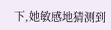下,她敏感地猜测到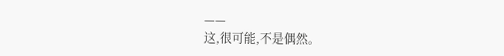——
这,很可能,不是偶然。